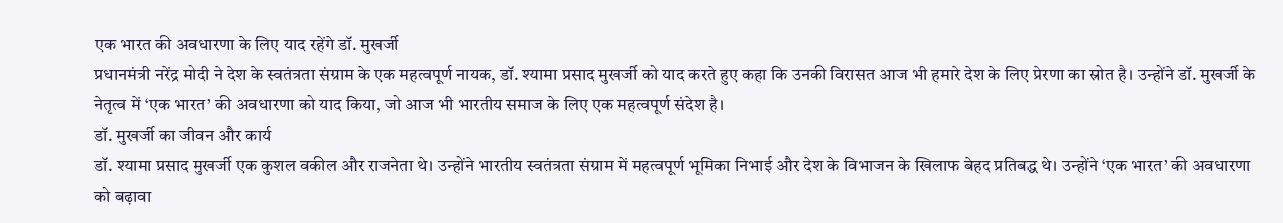एक भारत की अवधारणा के लिए याद रहेंगे डॉ. मुखर्जी
प्रधानमंत्री नरेंद्र मोदी ने देश के स्वतंत्रता संग्राम के एक महत्वपूर्ण नायक, डॉ. श्यामा प्रसाद मुखर्जी को याद करते हुए कहा कि उनकी विरासत आज भी हमारे देश के लिए प्रेरणा का स्रोत है। उन्होंने डॉ. मुखर्जी के नेतृत्व में ‘एक भारत’ की अवधारणा को याद किया, जो आज भी भारतीय समाज के लिए एक महत्वपूर्ण संदेश है।
डॉ. मुखर्जी का जीवन और कार्य
डॉ. श्यामा प्रसाद मुखर्जी एक कुशल वकील और राजनेता थे। उन्होंने भारतीय स्वतंत्रता संग्राम में महत्वपूर्ण भूमिका निभाई और देश के विभाजन के खिलाफ बेहद प्रतिबद्ध थे। उन्होंने ‘एक भारत’ की अवधारणा को बढ़ावा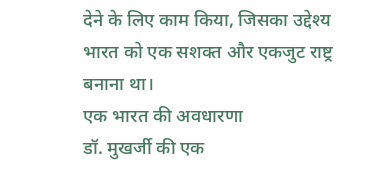देने के लिए काम किया, जिसका उद्देश्य भारत को एक सशक्त और एकजुट राष्ट्र बनाना था।
एक भारत की अवधारणा
डॉ. मुखर्जी की एक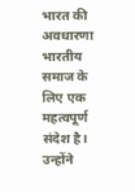भारत की अवधारणा भारतीय समाज के लिए एक महत्वपूर्ण संदेश है। उन्होंने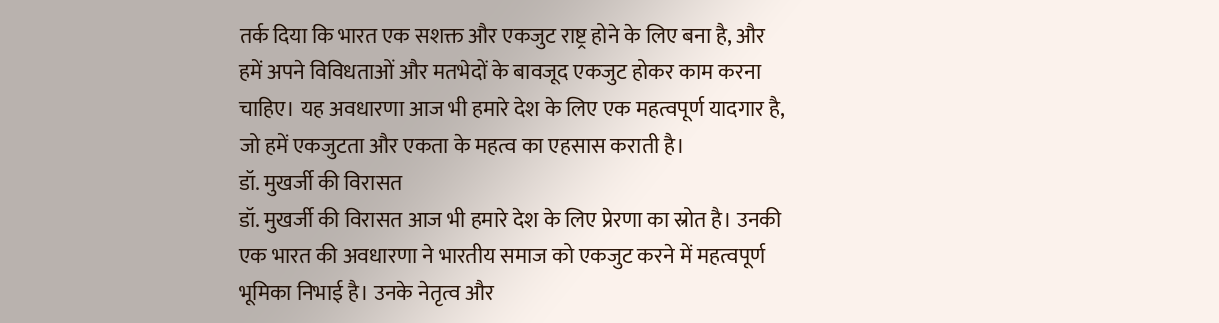तर्क दिया कि भारत एक सशक्त और एकजुट राष्ट्र होने के लिए बना है, और हमें अपने विविधताओं और मतभेदों के बावजूद एकजुट होकर काम करना चाहिए। यह अवधारणा आज भी हमारे देश के लिए एक महत्वपूर्ण यादगार है, जो हमें एकजुटता और एकता के महत्व का एहसास कराती है।
डॉ. मुखर्जी की विरासत
डॉ. मुखर्जी की विरासत आज भी हमारे देश के लिए प्रेरणा का स्रोत है। उनकी एक भारत की अवधारणा ने भारतीय समाज को एकजुट करने में महत्वपूर्ण भूमिका निभाई है। उनके नेतृत्व और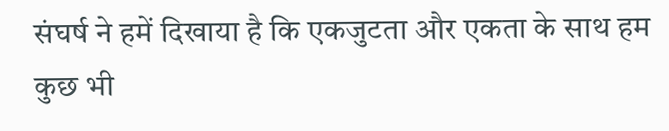संघर्ष ने हमें दिखाया है कि एकजुटता और एकता के साथ हम कुछ भी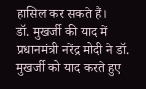हासिल कर सकते हैं।
डॉ. मुखर्जी की याद में
प्रधानमंत्री नरेंद्र मोदी ने डॉ. मुखर्जी को याद करते हुए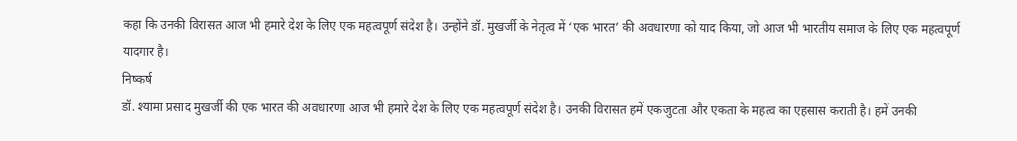कहा कि उनकी विरासत आज भी हमारे देश के लिए एक महत्वपूर्ण संदेश है। उन्होंने डॉ. मुखर्जी के नेतृत्व में ‘एक भारत’ की अवधारणा को याद किया, जो आज भी भारतीय समाज के लिए एक महत्वपूर्ण यादगार है।
निष्कर्ष
डॉ. श्यामा प्रसाद मुखर्जी की एक भारत की अवधारणा आज भी हमारे देश के लिए एक महत्वपूर्ण संदेश है। उनकी विरासत हमें एकजुटता और एकता के महत्व का एहसास कराती है। हमें उनकी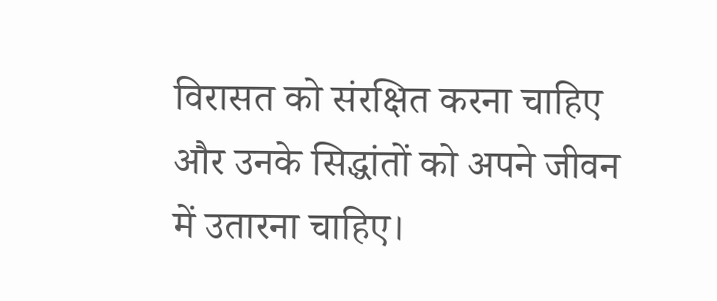विरासत को संरक्षित करना चाहिए और उनके सिद्धांतों को अपने जीवन में उतारना चाहिए।